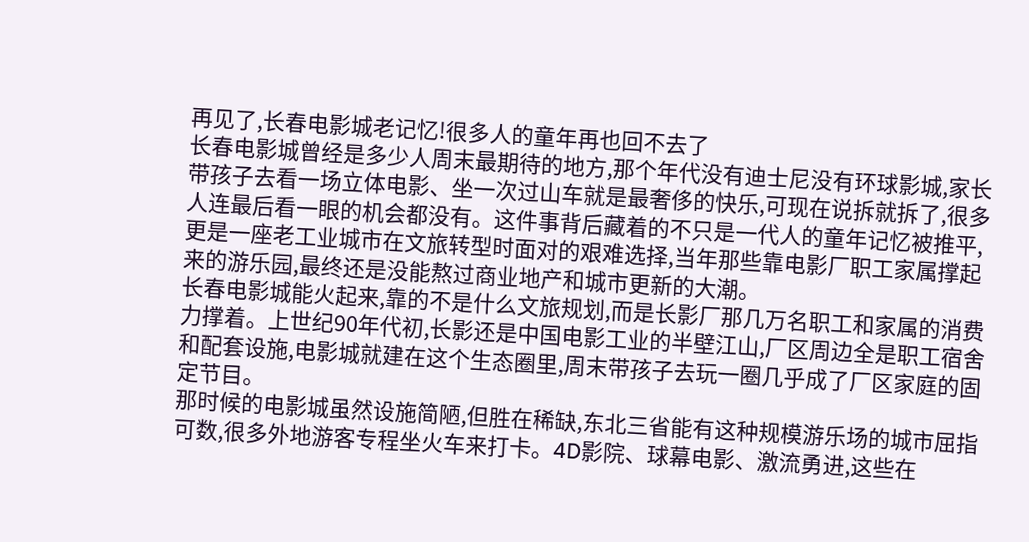再见了,长春电影城老记忆!很多人的童年再也回不去了
长春电影城曾经是多少人周末最期待的地方,那个年代没有迪士尼没有环球影城,家长带孩子去看一场立体电影、坐一次过山车就是最奢侈的快乐,可现在说拆就拆了,很多人连最后看一眼的机会都没有。这件事背后藏着的不只是一代人的童年记忆被推平,更是一座老工业城市在文旅转型时面对的艰难选择,当年那些靠电影厂职工家属撑起来的游乐园,最终还是没能熬过商业地产和城市更新的大潮。
长春电影城能火起来,靠的不是什么文旅规划,而是长影厂那几万名职工和家属的消费力撑着。上世纪90年代初,长影还是中国电影工业的半壁江山,厂区周边全是职工宿舍和配套设施,电影城就建在这个生态圈里,周末带孩子去玩一圈几乎成了厂区家庭的固定节目。
那时候的电影城虽然设施简陋,但胜在稀缺,东北三省能有这种规模游乐场的城市屈指可数,很多外地游客专程坐火车来打卡。4D影院、球幕电影、激流勇进,这些在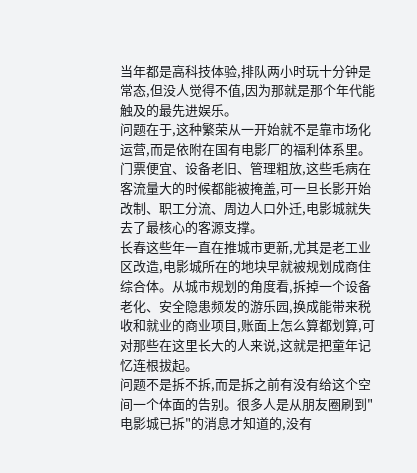当年都是高科技体验,排队两小时玩十分钟是常态,但没人觉得不值,因为那就是那个年代能触及的最先进娱乐。
问题在于,这种繁荣从一开始就不是靠市场化运营,而是依附在国有电影厂的福利体系里。门票便宜、设备老旧、管理粗放,这些毛病在客流量大的时候都能被掩盖,可一旦长影开始改制、职工分流、周边人口外迁,电影城就失去了最核心的客源支撑。
长春这些年一直在推城市更新,尤其是老工业区改造,电影城所在的地块早就被规划成商住综合体。从城市规划的角度看,拆掉一个设备老化、安全隐患频发的游乐园,换成能带来税收和就业的商业项目,账面上怎么算都划算,可对那些在这里长大的人来说,这就是把童年记忆连根拔起。
问题不是拆不拆,而是拆之前有没有给这个空间一个体面的告别。很多人是从朋友圈刷到"电影城已拆"的消息才知道的,没有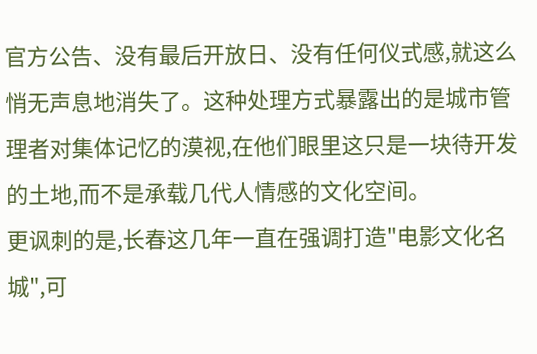官方公告、没有最后开放日、没有任何仪式感,就这么悄无声息地消失了。这种处理方式暴露出的是城市管理者对集体记忆的漠视,在他们眼里这只是一块待开发的土地,而不是承载几代人情感的文化空间。
更讽刺的是,长春这几年一直在强调打造"电影文化名城",可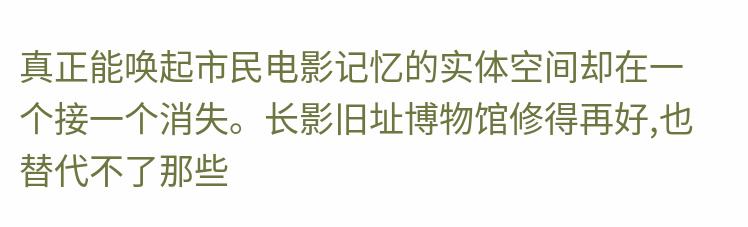真正能唤起市民电影记忆的实体空间却在一个接一个消失。长影旧址博物馆修得再好,也替代不了那些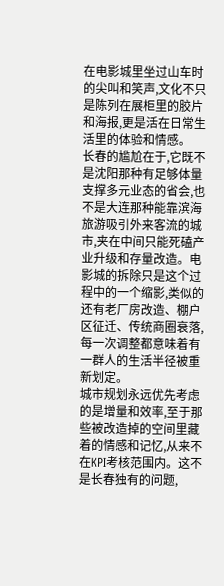在电影城里坐过山车时的尖叫和笑声,文化不只是陈列在展柜里的胶片和海报,更是活在日常生活里的体验和情感。
长春的尴尬在于,它既不是沈阳那种有足够体量支撑多元业态的省会,也不是大连那种能靠滨海旅游吸引外来客流的城市,夹在中间只能死磕产业升级和存量改造。电影城的拆除只是这个过程中的一个缩影,类似的还有老厂房改造、棚户区征迁、传统商圈衰落,每一次调整都意味着有一群人的生活半径被重新划定。
城市规划永远优先考虑的是增量和效率,至于那些被改造掉的空间里藏着的情感和记忆,从来不在KPI考核范围内。这不是长春独有的问题,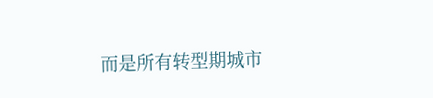而是所有转型期城市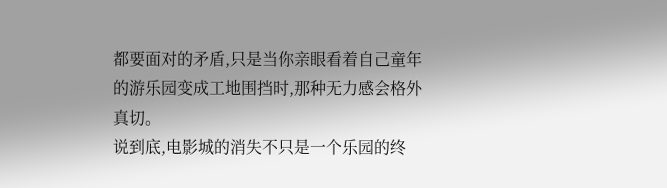都要面对的矛盾,只是当你亲眼看着自己童年的游乐园变成工地围挡时,那种无力感会格外真切。
说到底,电影城的消失不只是一个乐园的终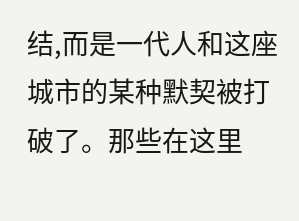结,而是一代人和这座城市的某种默契被打破了。那些在这里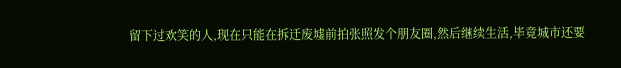留下过欢笑的人,现在只能在拆迁废墟前拍张照发个朋友圈,然后继续生活,毕竟城市还要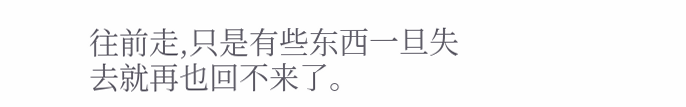往前走,只是有些东西一旦失去就再也回不来了。